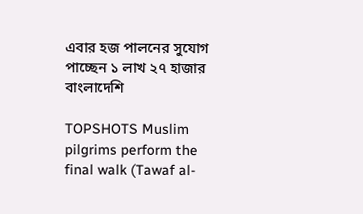এবার হজ পালনের সুযোগ পাচ্ছেন ১ লাখ ২৭ হাজার বাংলাদেশি

TOPSHOTS Muslim pilgrims perform the final walk (Tawaf al-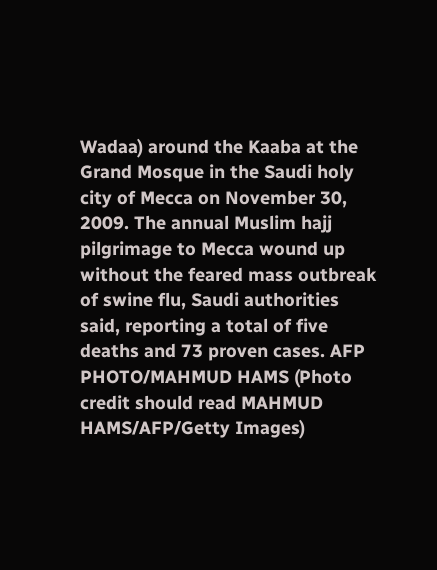Wadaa) around the Kaaba at the Grand Mosque in the Saudi holy city of Mecca on November 30, 2009. The annual Muslim hajj pilgrimage to Mecca wound up without the feared mass outbreak of swine flu, Saudi authorities said, reporting a total of five deaths and 73 proven cases. AFP PHOTO/MAHMUD HAMS (Photo credit should read MAHMUD HAMS/AFP/Getty Images)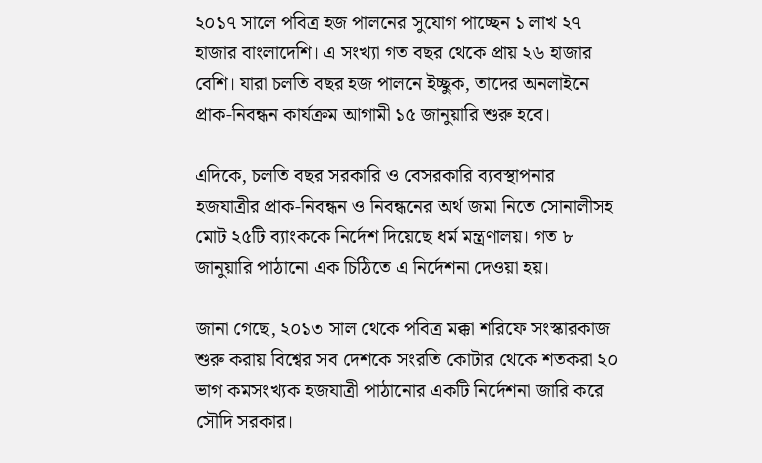২০১৭ সালে পবিত্র হজ পালনের সুযোগ পাচ্ছেন ১ লাখ ২৭ হাজার বাংলাদেশি। এ সংখ্যা গত বছর থেকে প্রায় ২৬ হাজার বেশি। যারা চলতি বছর হজ পালনে ইচ্ছুক, তাদের অনলাইনে প্রাক-নিবন্ধন কার্যক্রম আগামী ১৫ জানুয়ারি শুরু হবে।

এদিকে, চলতি বছর সরকারি ও বেসরকারি ব্যবস্থাপনার হজযাত্রীর প্রাক-নিবন্ধন ও নিবন্ধনের অর্থ জমা নিতে সোনালীসহ মোট ২৫টি ব্যাংককে নির্দেশ দিয়েছে ধর্ম মন্ত্রণালয়। গত ৮ জানুয়ারি পাঠানো এক চিঠিতে এ নির্দেশনা দেওয়া হয়।

জানা গেছে, ২০১৩ সাল থেকে পবিত্র মক্কা শরিফে সংস্কারকাজ শুরু করায় বিশ্বের সব দেশকে সংরতি কোটার থেকে শতকরা ২০ ভাগ কমসংখ্যক হজযাত্রী পাঠানোর একটি নির্দেশনা জারি করে সৌদি সরকার।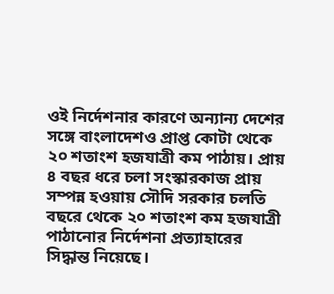ওই নির্দেশনার কারণে অন্যান্য দেশের সঙ্গে বাংলাদেশও প্রাপ্ত কোটা থেকে ২০ শতাংশ হজযাত্রী কম পাঠায়। প্রায় ৪ বছর ধরে চলা সংস্কারকাজ প্রায় সম্পন্ন হওয়ায় সৌদি সরকার চলতি বছরে থেকে ২০ শতাংশ কম হজযাত্রী পাঠানোর নির্দেশনা প্রত্যাহারের সিদ্ধান্ত নিয়েছে।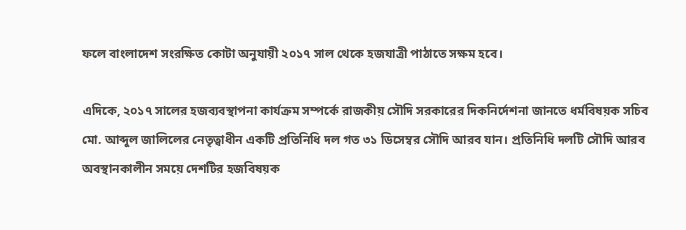ফলে বাংলাদেশ সংরক্ষিত কোটা অনুযায়ী ২০১৭ সাল থেকে হজযাত্রী পাঠাতে সক্ষম হবে।

এদিকে, ২০১৭ সালের হজব্যবস্থাপনা কার্যক্রম সম্পর্কে রাজকীয় সৌদি সরকারের দিকনির্দেশনা জানতে ধর্মবিষয়ক সচিব মো. আব্দুল জালিলের নেতৃত্বাধীন একটি প্রতিনিধি দল গত ৩১ ডিসেম্বর সৌদি আরব যান। প্রতিনিধি দলটি সৌদি আরব অবস্থানকালীন সময়ে দেশটির হজবিষয়ক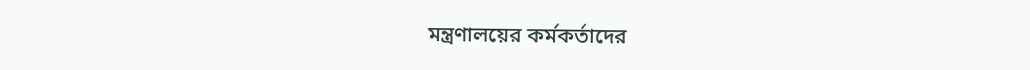মন্ত্রণালয়ের কর্মকর্তাদের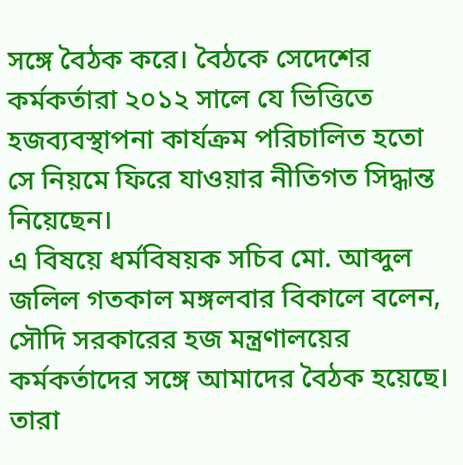সঙ্গে বৈঠক করে। বৈঠকে সেদেশের কর্মকর্তারা ২০১২ সালে যে ভিত্তিতে হজব্যবস্থাপনা কার্যক্রম পরিচালিত হতো সে নিয়মে ফিরে যাওয়ার নীতিগত সিদ্ধান্ত নিয়েছেন।
এ বিষয়ে ধর্মবিষয়ক সচিব মো. আব্দুল জলিল গতকাল মঙ্গলবার বিকালে বলেন, সৌদি সরকারের হজ মন্ত্রণালয়ের কর্মকর্তাদের সঙ্গে আমাদের বৈঠক হয়েছে। তারা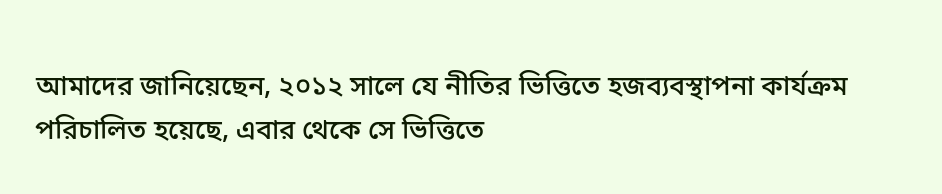আমাদের জানিয়েছেন, ২০১২ সালে যে নীতির ভিত্তিতে হজব্যবস্থাপনা কার্যক্রম পরিচালিত হয়েছে, এবার থেকে সে ভিত্তিতে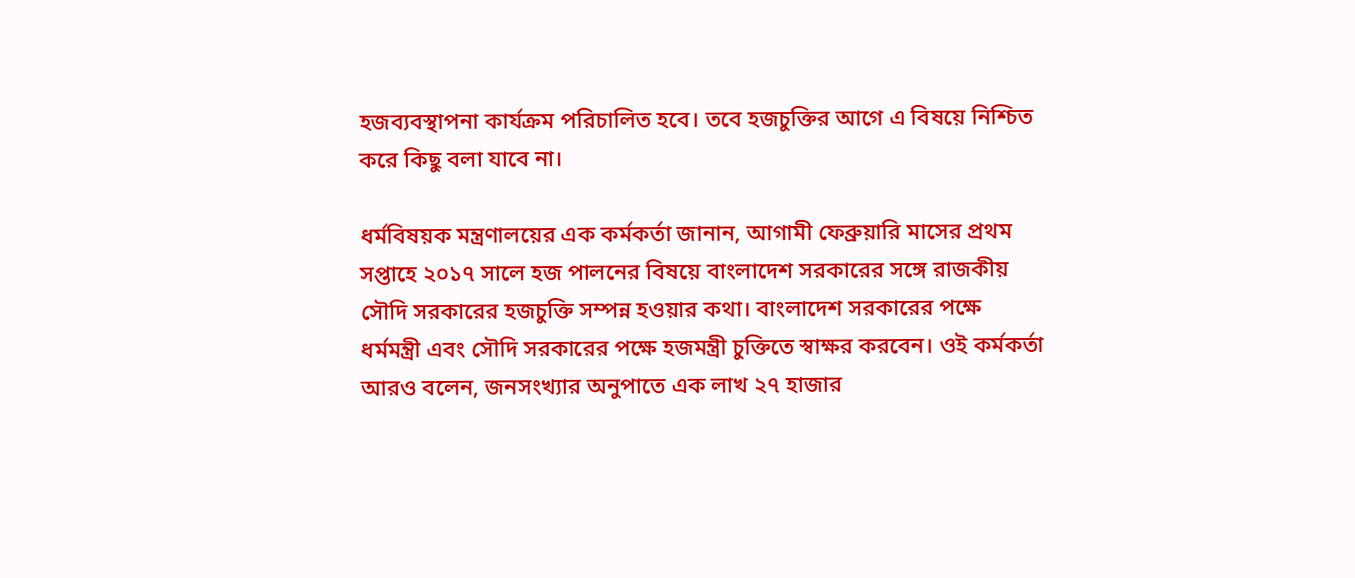হজব্যবস্থাপনা কার্যক্রম পরিচালিত হবে। তবে হজচুক্তির আগে এ বিষয়ে নিশ্চিত করে কিছু বলা যাবে না।

ধর্মবিষয়ক মন্ত্রণালয়ের এক কর্মকর্তা জানান, আগামী ফেব্রুয়ারি মাসের প্রথম সপ্তাহে ২০১৭ সালে হজ পালনের বিষয়ে বাংলাদেশ সরকারের সঙ্গে রাজকীয় সৌদি সরকারের হজচুক্তি সম্পন্ন হওয়ার কথা। বাংলাদেশ সরকারের পক্ষে ধর্মমন্ত্রী এবং সৌদি সরকারের পক্ষে হজমন্ত্রী চুক্তিতে স্বাক্ষর করবেন। ওই কর্মকর্তা আরও বলেন, জনসংখ্যার অনুপাতে এক লাখ ২৭ হাজার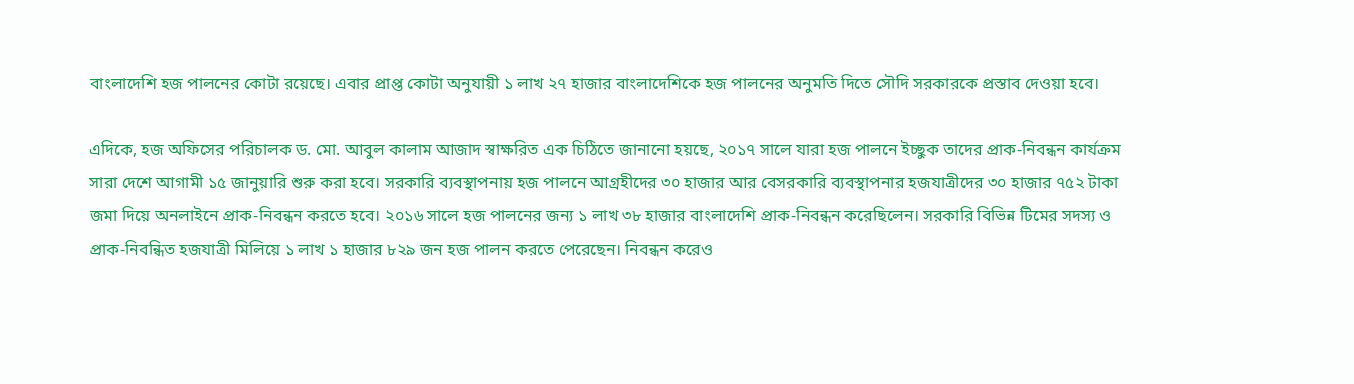বাংলাদেশি হজ পালনের কোটা রয়েছে। এবার প্রাপ্ত কোটা অনুযায়ী ১ লাখ ২৭ হাজার বাংলাদেশিকে হজ পালনের অনুমতি দিতে সৌদি সরকারকে প্রস্তাব দেওয়া হবে।

এদিকে, হজ অফিসের পরিচালক ড. মো. আবুল কালাম আজাদ স্বাক্ষরিত এক চিঠিতে জানানো হয়ছে, ২০১৭ সালে যারা হজ পালনে ইচ্ছুক তাদের প্রাক-নিবন্ধন কার্যক্রম সারা দেশে আগামী ১৫ জানুয়ারি শুরু করা হবে। সরকারি ব্যবস্থাপনায় হজ পালনে আগ্রহীদের ৩০ হাজার আর বেসরকারি ব্যবস্থাপনার হজযাত্রীদের ৩০ হাজার ৭৫২ টাকা জমা দিয়ে অনলাইনে প্রাক-নিবন্ধন করতে হবে। ২০১৬ সালে হজ পালনের জন্য ১ লাখ ৩৮ হাজার বাংলাদেশি প্রাক-নিবন্ধন করেছিলেন। সরকারি বিভিন্ন টিমের সদস্য ও প্রাক-নিবন্ধিত হজযাত্রী মিলিয়ে ১ লাখ ১ হাজার ৮২৯ জন হজ পালন করতে পেরেছেন। নিবন্ধন করেও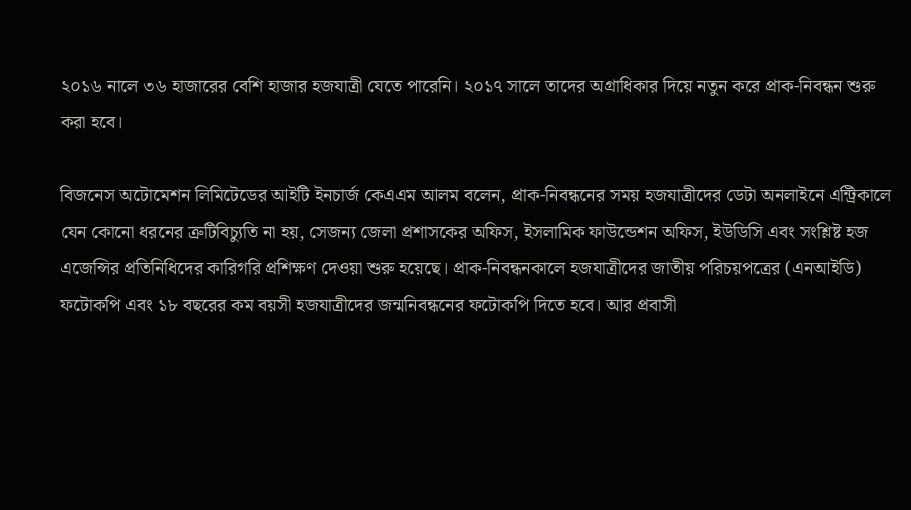২০১৬ নালে ৩৬ হাজারের বেশি হাজার হজযাত্রী যেতে পারেনি। ২০১৭ সালে তাদের অগ্রাধিকার দিয়ে নতুন করে প্রাক-নিবন্ধন শুরু করা হবে।

বিজনেস অটোমেশন লিমিটেডের আইটি ইনচার্জ কেএএম আলম বলেন, প্রাক-নিবন্ধনের সময় হজযাত্রীদের ডেটা অনলাইনে এন্ট্রিকালে যেন কোনো ধরনের ত্রুটিবিচ্যুতি না হয়, সেজন্য জেলা প্রশাসকের অফিস, ইসলামিক ফাউন্ডেশন অফিস, ইউডিসি এবং সংশ্লিষ্ট হজ এজেন্সির প্রতিনিধিদের কারিগরি প্রশিক্ষণ দেওয়া শুরু হয়েছে। প্রাক-নিবন্ধনকালে হজযাত্রীদের জাতীয় পরিচয়পত্রের (এনআইডি) ফটোকপি এবং ১৮ বছরের কম বয়সী হজযাত্রীদের জন্মনিবন্ধনের ফটোকপি দিতে হবে। আর প্রবাসী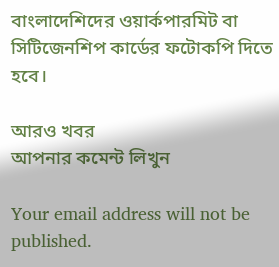বাংলাদেশিদের ওয়ার্কপারমিট বা সিটিজেনশিপ কার্ডের ফটোকপি দিতে হবে।

আরও খবর
আপনার কমেন্ট লিখুন

Your email address will not be published.